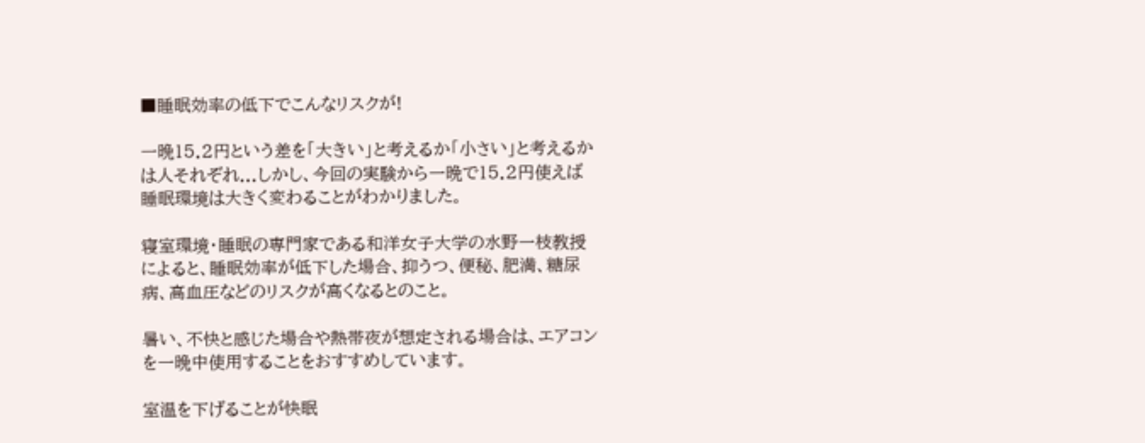■睡眠効率の低下でこんなリスクが!

一晩15.2円という差を「大きい」と考えるか「小さい」と考えるかは人それぞれ...しかし、今回の実験から一晩で15.2円使えば睡眠環境は大きく変わることがわかりました。

寝室環境・睡眠の専門家である和洋女子大学の水野一枝教授によると、睡眠効率が低下した場合、抑うつ、便秘、肥満、糖尿病、高血圧などのリスクが高くなるとのこと。

暑い、不快と感じた場合や熱帯夜が想定される場合は、エアコンを一晩中使用することをおすすめしています。

室温を下げることが快眠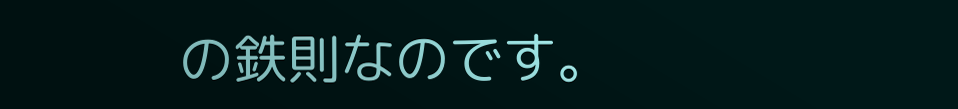の鉄則なのです。